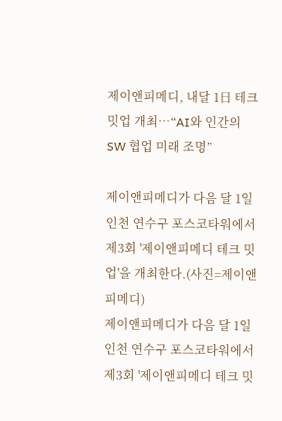제이앤피메디, 내달 1日 테크밋업 개최…“AI와 인간의 SW 협업 미래 조명”

제이앤피메디가 다음 달 1일 인천 연수구 포스코타워에서 제3회 '제이앤피메디 테크 밋업'을 개최한다.(사진=제이앤피메디)
제이앤피메디가 다음 달 1일 인천 연수구 포스코타워에서 제3회 '제이앤피메디 테크 밋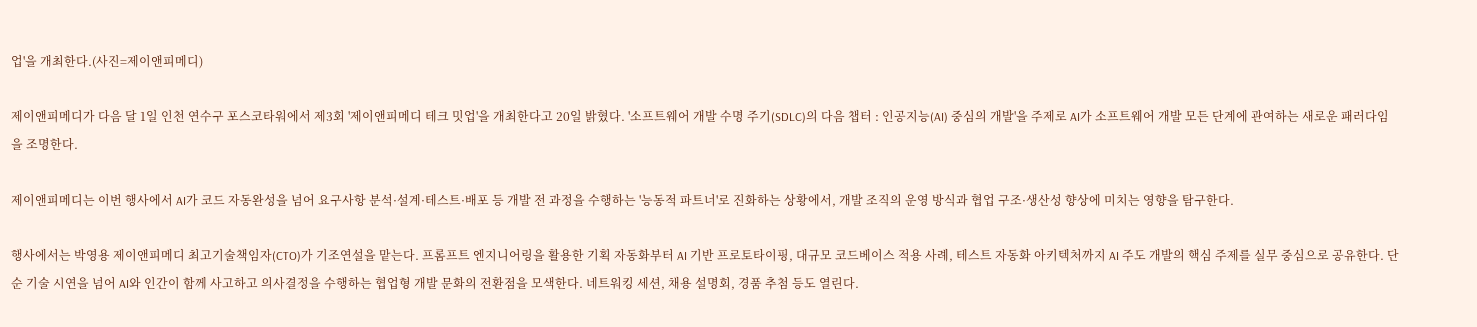업'을 개최한다.(사진=제이앤피메디)

제이앤피메디가 다음 달 1일 인천 연수구 포스코타워에서 제3회 '제이앤피메디 테크 밋업'을 개최한다고 20일 밝혔다. '소프트웨어 개발 수명 주기(SDLC)의 다음 챕터 : 인공지능(AI) 중심의 개발'을 주제로 AI가 소프트웨어 개발 모든 단계에 관여하는 새로운 패러다임을 조명한다.

제이앤피메디는 이번 행사에서 AI가 코드 자동완성을 넘어 요구사항 분석·설계·테스트·배포 등 개발 전 과정을 수행하는 '능동적 파트너'로 진화하는 상황에서, 개발 조직의 운영 방식과 협업 구조·생산성 향상에 미치는 영향을 탐구한다.

행사에서는 박영용 제이앤피메디 최고기술책임자(CTO)가 기조연설을 맡는다. 프롬프트 엔지니어링을 활용한 기획 자동화부터 AI 기반 프로토타이핑, 대규모 코드베이스 적용 사례, 테스트 자동화 아키텍처까지 AI 주도 개발의 핵심 주제를 실무 중심으로 공유한다. 단순 기술 시연을 넘어 AI와 인간이 함께 사고하고 의사결정을 수행하는 협업형 개발 문화의 전환점을 모색한다. 네트워킹 세션, 채용 설명회, 경품 추첨 등도 열린다.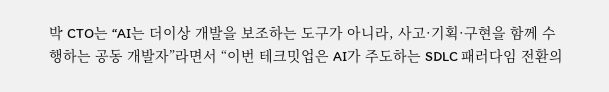박 CTO는 “AI는 더이상 개발을 보조하는 도구가 아니라, 사고·기획·구현을 함께 수행하는 공동 개발자”라면서 “이번 테크밋업은 AI가 주도하는 SDLC 패러다임 전환의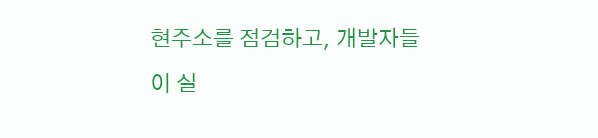현주소를 점검하고, 개발자들이 실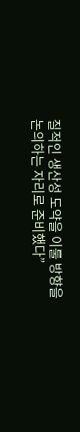질적인 생산성 도약을 이룰 방향을 논의하는 자리로 준비했다”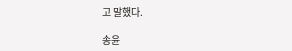고 말했다.

송윤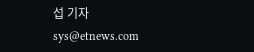섭 기자 sys@etnews.com